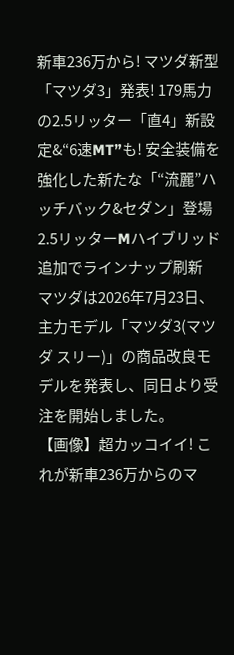新車236万から! マツダ新型「マツダ3」発表! 179馬力の2.5リッター「直4」新設定&“6速MT”も! 安全装備を強化した新たな「“流麗”ハッチバック&セダン」登場
2.5リッターMハイブリッド追加でラインナップ刷新
マツダは2026年7月23日、主力モデル「マツダ3(マツダ スリー)」の商品改良モデルを発表し、同日より受注を開始しました。
【画像】超カッコイイ! これが新車236万からのマ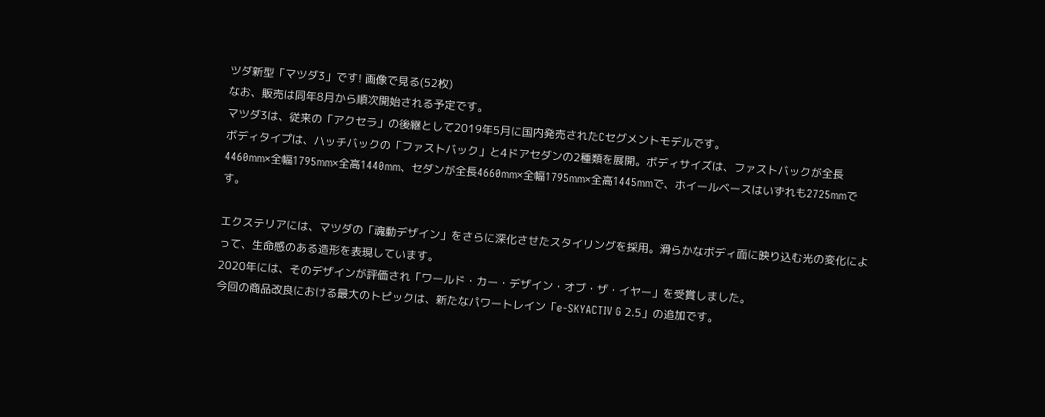ツダ新型「マツダ3」です! 画像で見る(52枚)
なお、販売は同年8月から順次開始される予定です。
マツダ3は、従来の「アクセラ」の後継として2019年5月に国内発売されたCセグメントモデルです。
ボディタイプは、ハッチバックの「ファストバック」と4ドアセダンの2種類を展開。ボディサイズは、ファストバックが全長4460mm×全幅1795mm×全高1440mm、セダンが全長4660mm×全幅1795mm×全高1445mmで、ホイールベースはいずれも2725mmです。

エクステリアには、マツダの「魂動デザイン」をさらに深化させたスタイリングを採用。滑らかなボディ面に映り込む光の変化によって、生命感のある造形を表現しています。
2020年には、そのデザインが評価され「ワールド・カー・デザイン・オブ・ザ・イヤー」を受賞しました。
今回の商品改良における最大のトピックは、新たなパワートレイン「e-SKYACTIV G 2.5」の追加です。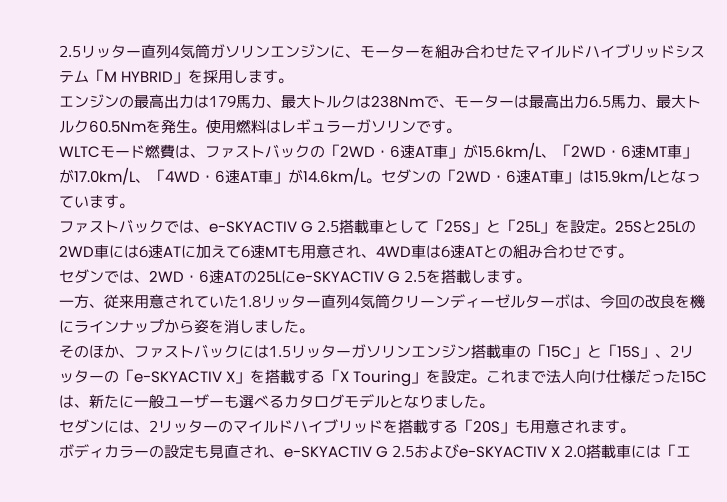2.5リッター直列4気筒ガソリンエンジンに、モーターを組み合わせたマイルドハイブリッドシステム「M HYBRID」を採用します。
エンジンの最高出力は179馬力、最大トルクは238Nmで、モーターは最高出力6.5馬力、最大トルク60.5Nmを発生。使用燃料はレギュラーガソリンです。
WLTCモード燃費は、ファストバックの「2WD・6速AT車」が15.6km/L、「2WD・6速MT車」が17.0km/L、「4WD・6速AT車」が14.6km/L。セダンの「2WD・6速AT車」は15.9km/Lとなっています。
ファストバックでは、e-SKYACTIV G 2.5搭載車として「25S」と「25L」を設定。25Sと25Lの2WD車には6速ATに加えて6速MTも用意され、4WD車は6速ATとの組み合わせです。
セダンでは、2WD・6速ATの25Lにe-SKYACTIV G 2.5を搭載します。
一方、従来用意されていた1.8リッター直列4気筒クリーンディーゼルターボは、今回の改良を機にラインナップから姿を消しました。
そのほか、ファストバックには1.5リッターガソリンエンジン搭載車の「15C」と「15S」、2リッターの「e-SKYACTIV X」を搭載する「X Touring」を設定。これまで法人向け仕様だった15Cは、新たに一般ユーザーも選べるカタログモデルとなりました。
セダンには、2リッターのマイルドハイブリッドを搭載する「20S」も用意されます。
ボディカラーの設定も見直され、e-SKYACTIV G 2.5およびe-SKYACTIV X 2.0搭載車には「エ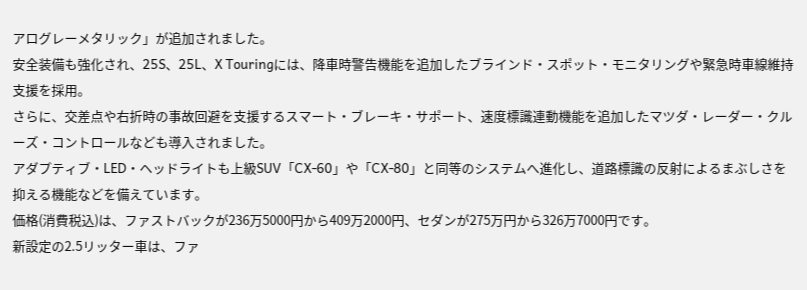アログレーメタリック」が追加されました。
安全装備も強化され、25S、25L、X Touringには、降車時警告機能を追加したブラインド・スポット・モニタリングや緊急時車線維持支援を採用。
さらに、交差点や右折時の事故回避を支援するスマート・ブレーキ・サポート、速度標識連動機能を追加したマツダ・レーダー・クルーズ・コントロールなども導入されました。
アダプティブ・LED・ヘッドライトも上級SUV「CX-60」や「CX-80」と同等のシステムへ進化し、道路標識の反射によるまぶしさを抑える機能などを備えています。
価格(消費税込)は、ファストバックが236万5000円から409万2000円、セダンが275万円から326万7000円です。
新設定の2.5リッター車は、ファ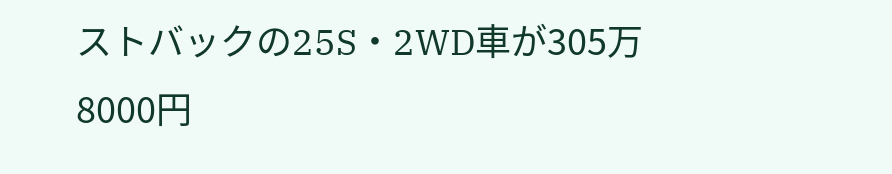ストバックの25S・2WD車が305万8000円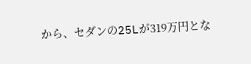から、セダンの25Lが319万円とな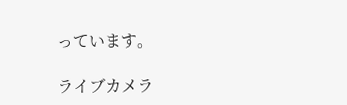っています。

ライブカメラ